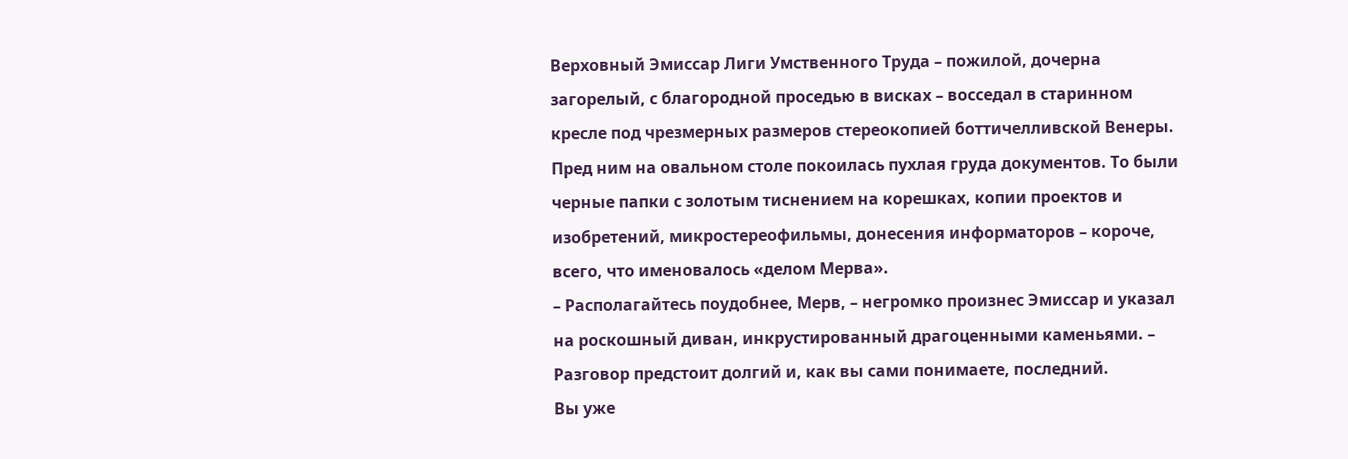Верховный Эмиссар Лиги Умственного Труда – пожилой, дочерна загорелый, с благородной проседью в висках – восседал в старинном кресле под чрезмерных размеров стереокопией боттичелливской Венеры. Пред ним на овальном столе покоилась пухлая груда документов. То были черные папки с золотым тиснением на корешках, копии проектов и изобретений, микростереофильмы, донесения информаторов – короче, всего, что именовалось «делом Мерва».
– Располагайтесь поудобнее, Мерв, – негромко произнес Эмиссар и указал на роскошный диван, инкрустированный драгоценными каменьями. – Разговор предстоит долгий и, как вы сами понимаете, последний.
Вы уже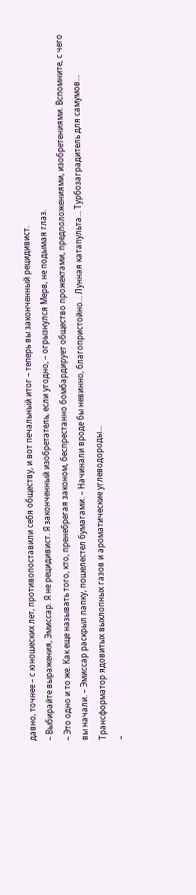давно, точнее – с юношеских лет, противопоставили себя обществу, и вот печальный итог – теперь вы законченный рецидивист.
– Выбирайте выражения, Эмиссар. Я не рецидивист. Я законченный изобретатель, если угодно, – огрызнулся Мерв, не подымая глаз.
– Это одно и то же. Как еще называть того, кто, пренебрегая законом, беспрестанно бомбардирует общество прожектами, предположениями, изобретениями. Вспомните, с чего вы начали. – Эмиссар раскрыл папку, пошелестел бумагами. – Начинали вроде бы невинно, благопристойно… Лунная катапульта… Турбозаградитель для самумов… Трансформатор ядовитых выхлопных газов и ароматические углеводороды…
–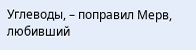Углеводы, – поправил Мерв, любивший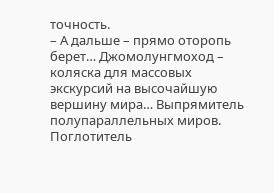точность.
– А дальше – прямо оторопь берет… Джомолунгмоход – коляска для массовых экскурсий на высочайшую вершину мира… Выпрямитель полупараллельных миров. Поглотитель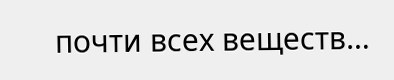почти всех веществ…